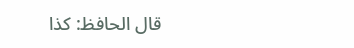قال الحافظ: كذا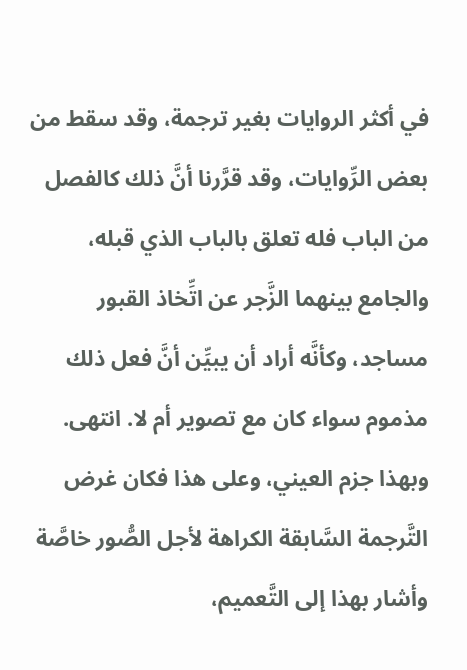في أكثر الروايات بغير ترجمة، وقد سقط من بعض الرِّوايات، وقد قرَّرنا أنَّ ذلك كالفصل من الباب فله تعلق بالباب الذي قبله، والجامع بينهما الزَّجر عن اتِّخاذ القبور مساجد، وكأنَّه أراد أن يبيِّن أنَّ فعل ذلك مذموم سواء كان مع تصوير أم لا. انتهى.
وبهذا جزم العيني، وعلى هذا فكان غرض التَّرجمة السَّابقة الكراهة لأجل الصُّور خاصَّة وأشار بهذا إلى التَّعميم،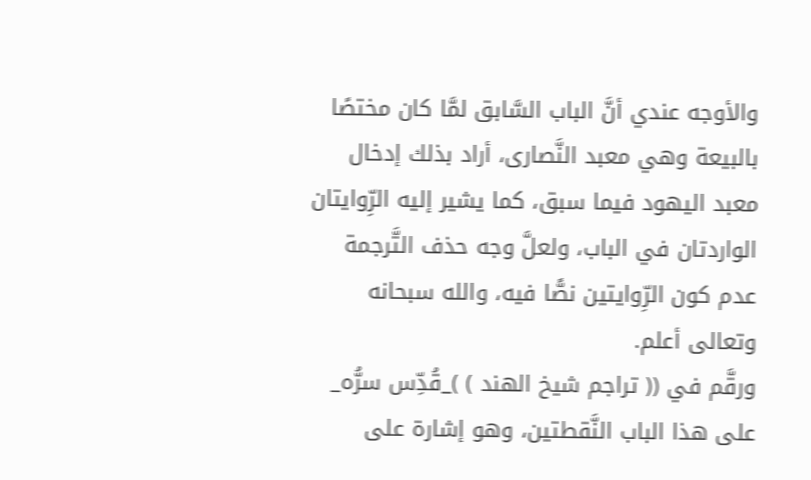والأوجه عندي أنَّ الباب السَّابق لمَّا كان مختصًا بالبيعة وهي معبد النَّصارى، أراد بذلك إدخال معبد اليهود فيما سبق، كما يشير إليه الرِّوايتان الواردتان في الباب، ولعلَّ وجه حذف التَّرجمة عدم كون الرِّوايتين نصًّا فيه، والله سبحانه وتعالى أعلم.
ورقَّم في (( تراجم شيخ الهند ) )_قُدِّس سرُّه_ على هذا الباب النَّقطتين، وهو إشارة على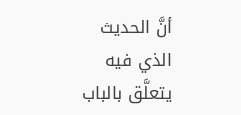أنَّ الحديث الذي فيه يتعلَّق بالباب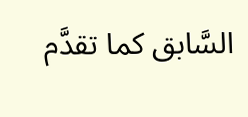السَّابق كما تقدَّم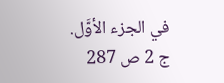في الجزء الأوَّل.
ج 2 ص 287